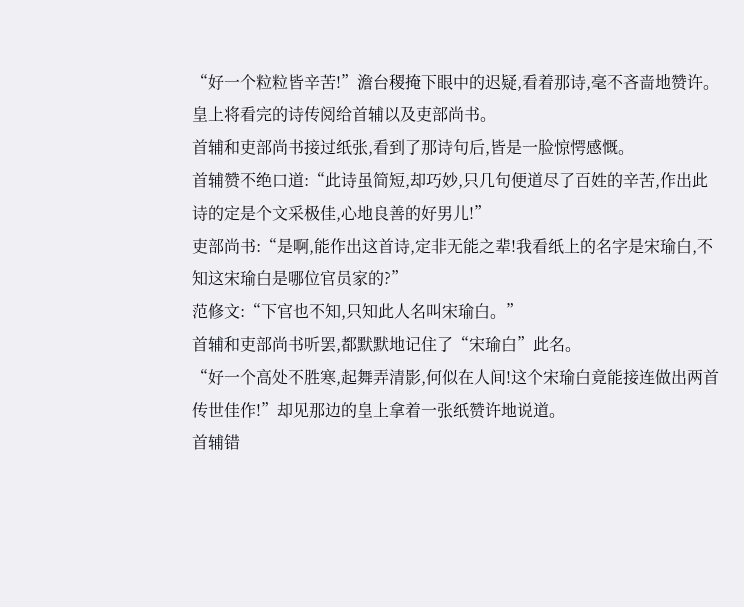“好一个粒粒皆辛苦!”澹台稷掩下眼中的迟疑,看着那诗,毫不吝啬地赞许。
皇上将看完的诗传阅给首辅以及吏部尚书。
首辅和吏部尚书接过纸张,看到了那诗句后,皆是一脸惊愕感慨。
首辅赞不绝口道:“此诗虽简短,却巧妙,只几句便道尽了百姓的辛苦,作出此诗的定是个文采极佳,心地良善的好男儿!”
吏部尚书:“是啊,能作出这首诗,定非无能之辈!我看纸上的名字是宋瑜白,不知这宋瑜白是哪位官员家的?”
范修文:“下官也不知,只知此人名叫宋瑜白。”
首辅和吏部尚书听罢,都默默地记住了“宋瑜白”此名。
“好一个高处不胜寒,起舞弄清影,何似在人间!这个宋瑜白竟能接连做出两首传世佳作!”却见那边的皇上拿着一张纸赞许地说道。
首辅错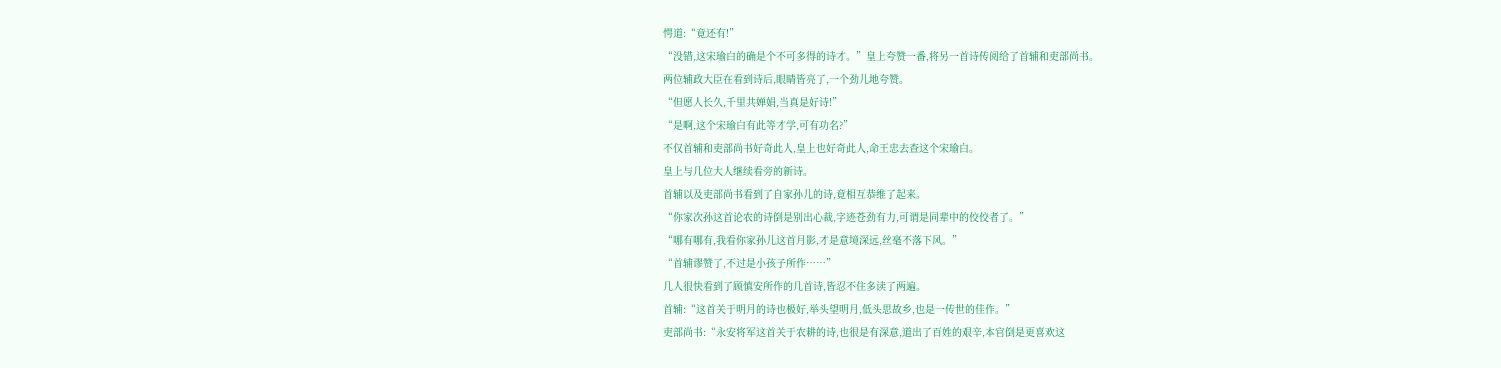愕道:“竟还有!”
“没错,这宋瑜白的确是个不可多得的诗才。”皇上夸赞一番,将另一首诗传阅给了首辅和吏部尚书。
两位辅政大臣在看到诗后,眼睛皆亮了,一个劲儿地夸赞。
“但愿人长久,千里共婵娟,当真是好诗!”
“是啊,这个宋瑜白有此等才学,可有功名?”
不仅首辅和吏部尚书好奇此人,皇上也好奇此人,命王忠去查这个宋瑜白。
皇上与几位大人继续看旁的新诗。
首辅以及吏部尚书看到了自家孙儿的诗,竟相互恭维了起来。
“你家次孙这首论农的诗倒是别出心裁,字迹苍劲有力,可谓是同辈中的佼佼者了。”
“哪有哪有,我看你家孙儿这首月影,才是意境深远,丝毫不落下风。”
“首辅谬赞了,不过是小孩子所作……”
几人很快看到了顾慎安所作的几首诗,皆忍不住多读了两遍。
首辅:“这首关于明月的诗也极好,举头望明月,低头思故乡,也是一传世的佳作。”
吏部尚书:“永安将军这首关于农耕的诗,也很是有深意,道出了百姓的艰辛,本官倒是更喜欢这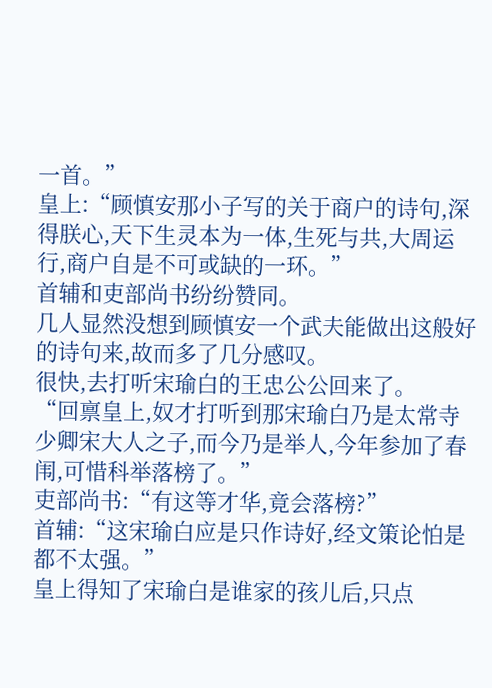一首。”
皇上:“顾慎安那小子写的关于商户的诗句,深得朕心,天下生灵本为一体,生死与共,大周运行,商户自是不可或缺的一环。”
首辅和吏部尚书纷纷赞同。
几人显然没想到顾慎安一个武夫能做出这般好的诗句来,故而多了几分感叹。
很快,去打听宋瑜白的王忠公公回来了。
“回禀皇上,奴才打听到那宋瑜白乃是太常寺少卿宋大人之子,而今乃是举人,今年参加了春闱,可惜科举落榜了。”
吏部尚书:“有这等才华,竟会落榜?”
首辅:“这宋瑜白应是只作诗好,经文策论怕是都不太强。”
皇上得知了宋瑜白是谁家的孩儿后,只点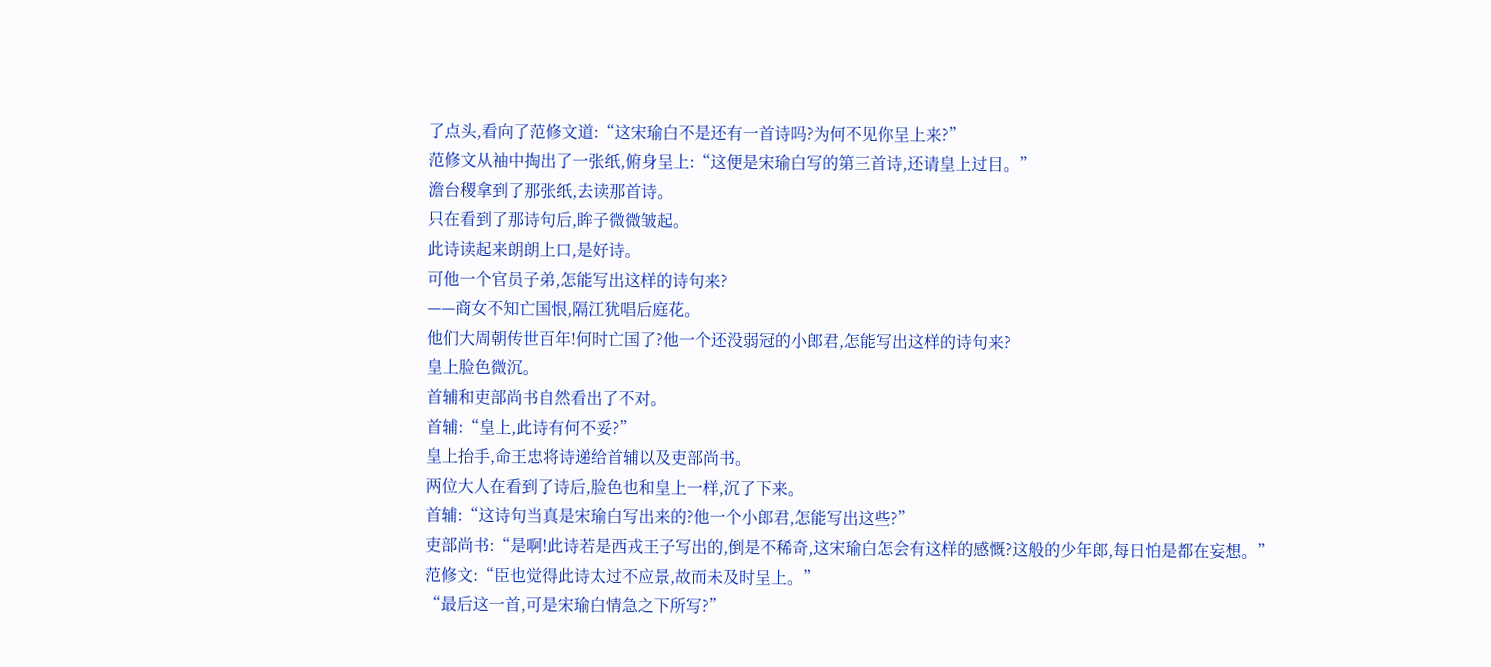了点头,看向了范修文道:“这宋瑜白不是还有一首诗吗?为何不见你呈上来?”
范修文从袖中掏出了一张纸,俯身呈上:“这便是宋瑜白写的第三首诗,还请皇上过目。”
澹台稷拿到了那张纸,去读那首诗。
只在看到了那诗句后,眸子微微皱起。
此诗读起来朗朗上口,是好诗。
可他一个官员子弟,怎能写出这样的诗句来?
——商女不知亡国恨,隔江犹唱后庭花。
他们大周朝传世百年!何时亡国了?他一个还没弱冠的小郎君,怎能写出这样的诗句来?
皇上脸色微沉。
首辅和吏部尚书自然看出了不对。
首辅:“皇上,此诗有何不妥?”
皇上抬手,命王忠将诗递给首辅以及吏部尚书。
两位大人在看到了诗后,脸色也和皇上一样,沉了下来。
首辅:“这诗句当真是宋瑜白写出来的?他一个小郎君,怎能写出这些?”
吏部尚书:“是啊!此诗若是西戎王子写出的,倒是不稀奇,这宋瑜白怎会有这样的感慨?这般的少年郎,每日怕是都在妄想。”
范修文:“臣也觉得此诗太过不应景,故而未及时呈上。”
“最后这一首,可是宋瑜白情急之下所写?”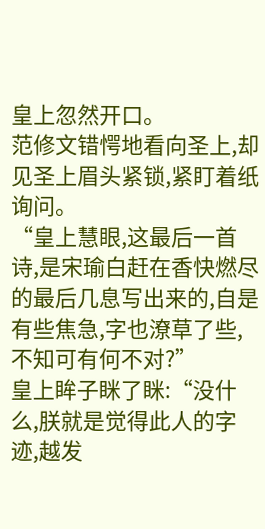皇上忽然开口。
范修文错愕地看向圣上,却见圣上眉头紧锁,紧盯着纸询问。
“皇上慧眼,这最后一首诗,是宋瑜白赶在香快燃尽的最后几息写出来的,自是有些焦急,字也潦草了些,不知可有何不对?”
皇上眸子眯了眯:“没什么,朕就是觉得此人的字迹,越发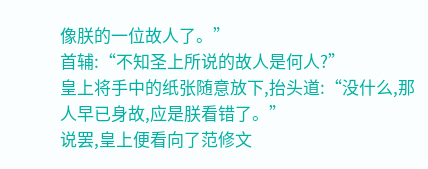像朕的一位故人了。”
首辅:“不知圣上所说的故人是何人?”
皇上将手中的纸张随意放下,抬头道:“没什么,那人早已身故,应是朕看错了。”
说罢,皇上便看向了范修文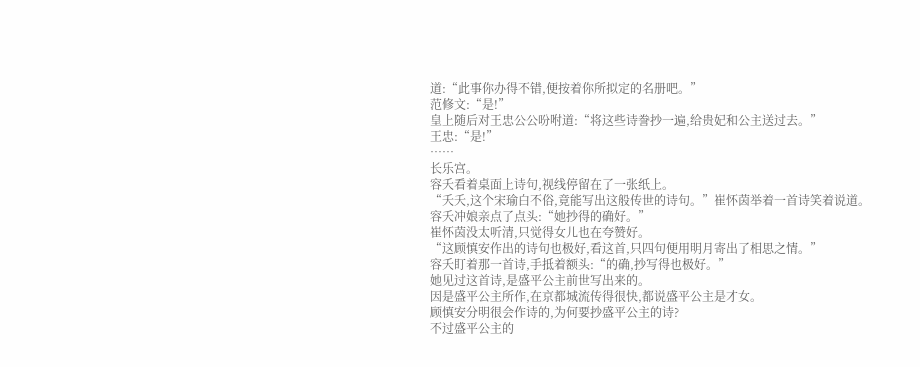道:“此事你办得不错,便按着你所拟定的名册吧。”
范修文:“是!”
皇上随后对王忠公公吩咐道:“将这些诗誊抄一遍,给贵妃和公主送过去。”
王忠:“是!”
……
长乐宫。
容夭看着桌面上诗句,视线停留在了一张纸上。
“夭夭,这个宋瑜白不俗,竟能写出这般传世的诗句。”崔怀茵举着一首诗笑着说道。
容夭冲娘亲点了点头:“她抄得的确好。”
崔怀茵没太听清,只觉得女儿也在夸赞好。
“这顾慎安作出的诗句也极好,看这首,只四句便用明月寄出了相思之情。”
容夭盯着那一首诗,手抵着额头:“的确,抄写得也极好。”
她见过这首诗,是盛平公主前世写出来的。
因是盛平公主所作,在京都城流传得很快,都说盛平公主是才女。
顾慎安分明很会作诗的,为何要抄盛平公主的诗?
不过盛平公主的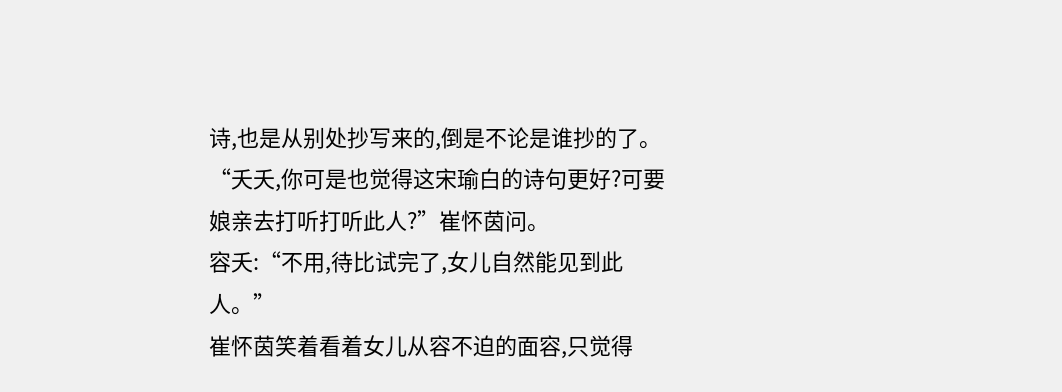诗,也是从别处抄写来的,倒是不论是谁抄的了。
“夭夭,你可是也觉得这宋瑜白的诗句更好?可要娘亲去打听打听此人?”崔怀茵问。
容夭:“不用,待比试完了,女儿自然能见到此人。”
崔怀茵笑着看着女儿从容不迫的面容,只觉得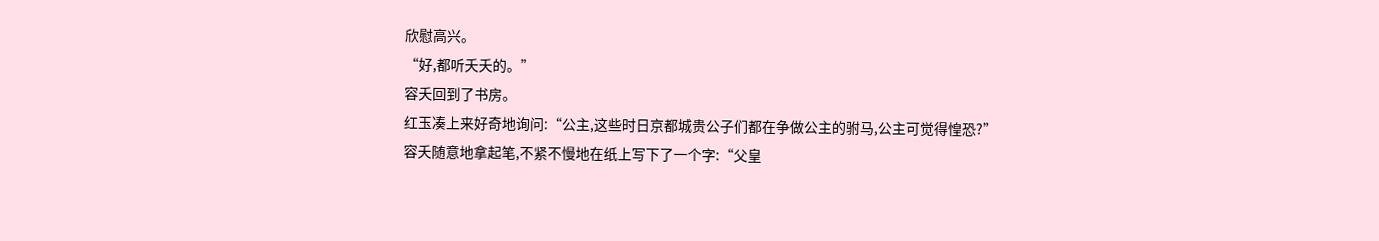欣慰高兴。
“好,都听夭夭的。”
容夭回到了书房。
红玉凑上来好奇地询问:“公主,这些时日京都城贵公子们都在争做公主的驸马,公主可觉得惶恐?”
容夭随意地拿起笔,不紧不慢地在纸上写下了一个字:“父皇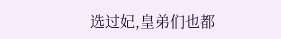选过妃,皇弟们也都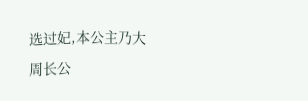选过妃,本公主乃大周长公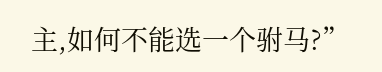主,如何不能选一个驸马?”